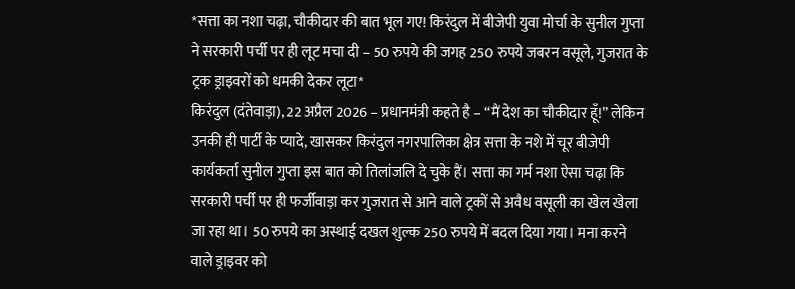*सत्ता का नशा चढ़ा, चौकीदार की बात भूल गए! किरंदुल में बीजेपी युवा मोर्चा के सुनील गुप्ता ने सरकारी पर्ची पर ही लूट मचा दी – 50 रुपये की जगह 250 रुपये जबरन वसूले, गुजरात के ट्रक ड्राइवरों को धमकी देकर लूटा*
किरंदुल (दंतेवाड़ा), 22 अप्रैल 2026 – प्रधानमंत्री कहते है – “मैं देश का चौकीदार हूँ!” लेकिन उनकी ही पार्टी के प्यादे, खासकर किरंदुल नगरपालिका क्षेत्र सत्ता के नशे में चूर बीजेपी कार्यकर्ता सुनील गुप्ता इस बात को तिलांजलि दे चुके हैं। सत्ता का गर्म नशा ऐसा चढ़ा कि सरकारी पर्ची पर ही फर्जीवाड़ा कर गुजरात से आने वाले ट्रकों से अवैध वसूली का खेल खेला जा रहा था। 50 रुपये का अस्थाई दखल शुल्क 250 रुपये में बदल दिया गया। मना करने वाले ड्राइवर को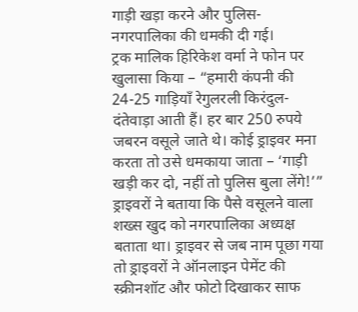गाड़ी खड़ा करने और पुलिस-नगरपालिका की धमकी दी गई।
ट्रक मालिक हिरिकेश वर्मा ने फोन पर खुलासा किया – “हमारी कंपनी की 24-25 गाड़ियाँ रेगुलरली किरंदुल-दंतेवाड़ा आती हैं। हर बार 250 रुपये जबरन वसूले जाते थे। कोई ड्राइवर मना करता तो उसे धमकाया जाता – ‘गाड़ी खड़ी कर दो, नहीं तो पुलिस बुला लेंगे!’” ड्राइवरों ने बताया कि पैसे वसूलने वाला शख्स खुद को नगरपालिका अध्यक्ष बताता था। ड्राइवर से जब नाम पूछा गया तो ड्राइवरों ने ऑनलाइन पेमेंट की स्क्रीनशॉट और फोटो दिखाकर साफ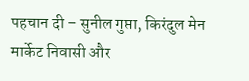पहचान दी – सुनील गुप्ता, किरंदुल मेन मार्केट निवासी और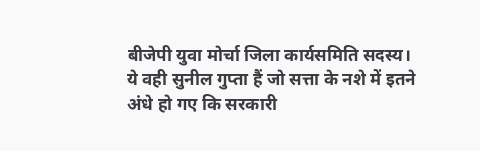बीजेपी युवा मोर्चा जिला कार्यसमिति सदस्य।
ये वही सुनील गुप्ता हैं जो सत्ता के नशे में इतने अंधे हो गए कि सरकारी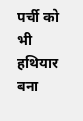पर्ची को भी हथियार बना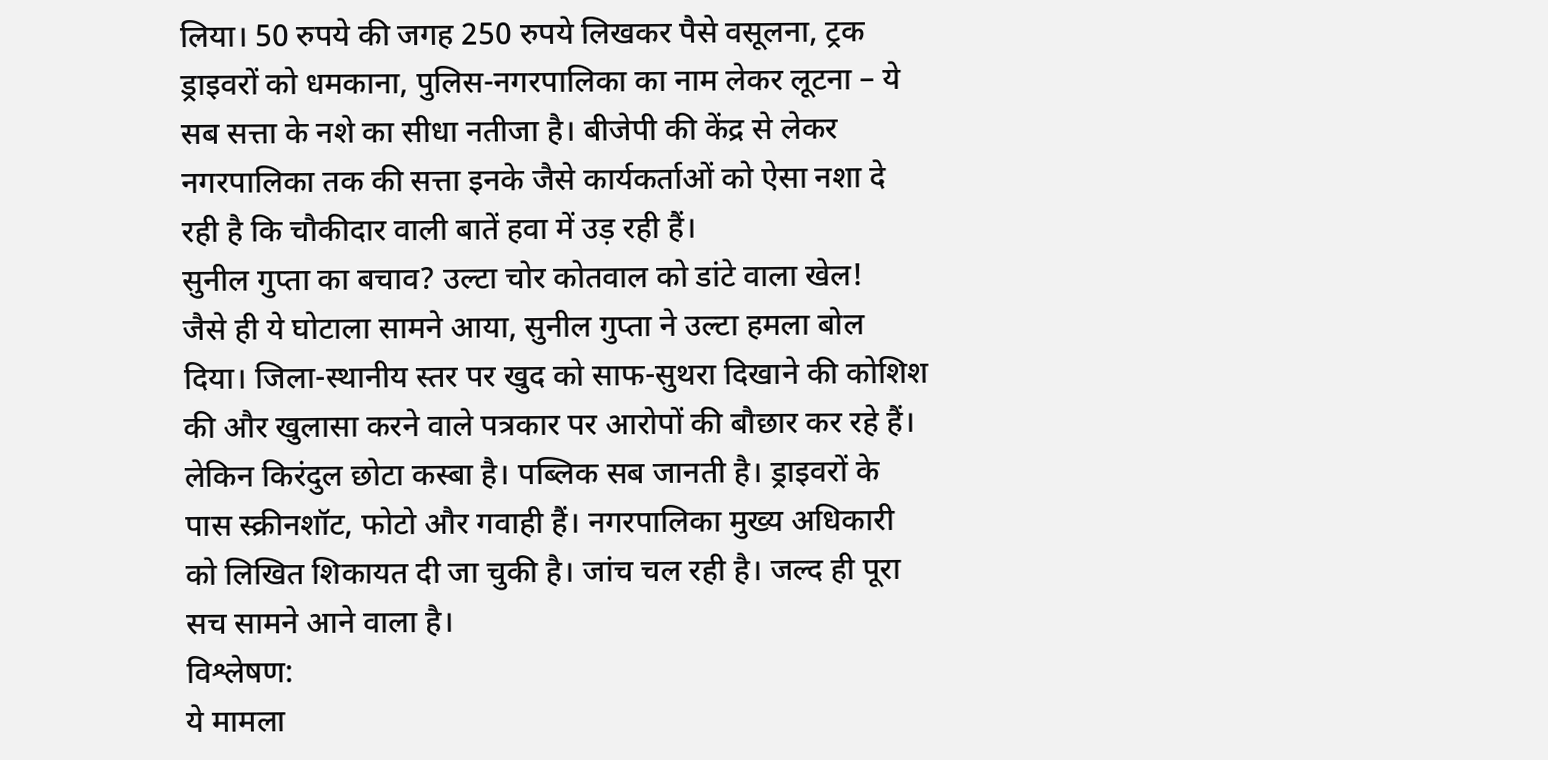लिया। 50 रुपये की जगह 250 रुपये लिखकर पैसे वसूलना, ट्रक ड्राइवरों को धमकाना, पुलिस-नगरपालिका का नाम लेकर लूटना – ये सब सत्ता के नशे का सीधा नतीजा है। बीजेपी की केंद्र से लेकर नगरपालिका तक की सत्ता इनके जैसे कार्यकर्ताओं को ऐसा नशा दे रही है कि चौकीदार वाली बातें हवा में उड़ रही हैं।
सुनील गुप्ता का बचाव? उल्टा चोर कोतवाल को डांटे वाला खेल!
जैसे ही ये घोटाला सामने आया, सुनील गुप्ता ने उल्टा हमला बोल दिया। जिला-स्थानीय स्तर पर खुद को साफ-सुथरा दिखाने की कोशिश की और खुलासा करने वाले पत्रकार पर आरोपों की बौछार कर रहे हैं। लेकिन किरंदुल छोटा कस्बा है। पब्लिक सब जानती है। ड्राइवरों के पास स्क्रीनशॉट, फोटो और गवाही हैं। नगरपालिका मुख्य अधिकारी को लिखित शिकायत दी जा चुकी है। जांच चल रही है। जल्द ही पूरा सच सामने आने वाला है।
विश्लेषण:
ये मामला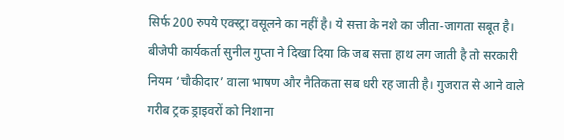सिर्फ 200 रुपये एक्स्ट्रा वसूलने का नहीं है। ये सत्ता के नशे का जीता-जागता सबूत है। बीजेपी कार्यकर्ता सुनील गुप्ता ने दिखा दिया कि जब सत्ता हाथ लग जाती है तो सरकारी नियम ‘चौकीदार’ वाला भाषण और नैतिकता सब धरी रह जाती है। गुजरात से आने वाले गरीब ट्रक ड्राइवरों को निशाना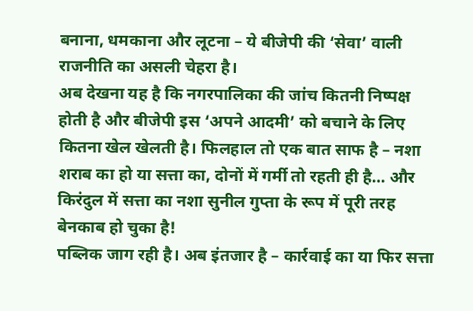बनाना, धमकाना और लूटना – ये बीजेपी की ‘सेवा’ वाली राजनीति का असली चेहरा है।
अब देखना यह है कि नगरपालिका की जांच कितनी निष्पक्ष होती है और बीजेपी इस ‘अपने आदमी’ को बचाने के लिए कितना खेल खेलती है। फिलहाल तो एक बात साफ है – नशा शराब का हो या सत्ता का, दोनों में गर्मी तो रहती ही है… और किरंदुल में सत्ता का नशा सुनील गुप्ता के रूप में पूरी तरह बेनकाब हो चुका है!
पब्लिक जाग रही है। अब इंतजार है – कार्रवाई का या फिर सत्ता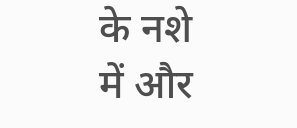के नशे में और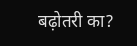बढ़ोतरी का?